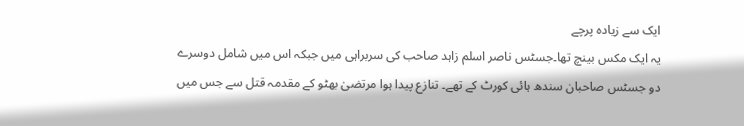ایک سے زیادہ پرچے
یہ ایک مکس بینچ تھا۔جسٹس ناصر اسلم زاہد صاحب کی سربراہی میں جبکہ اس میں شامل دوسرے دو جسٹس صاحبان سندھ ہائی کورٹ کے تھے۔ تنازع پیدا ہوا مرتضیٰ بھٹو کے مقدمہ قتل سے جس میں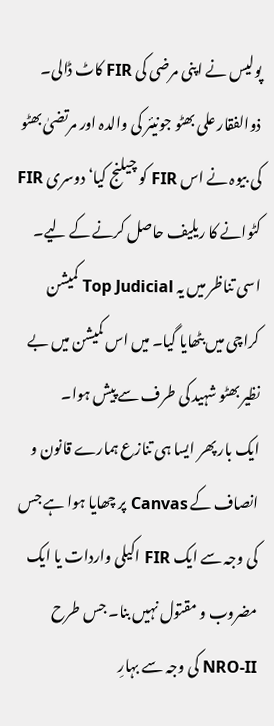پولیس نے اپنی مرضی کی FIR کاٹ ڈالی۔ ذوالفقار علی بھٹو جونیئر کی والدہ اور مرتضیٰ بھٹو کی بیوہ نے اس FIR کو چیلنج کیا‘ دوسری FIR کٹوانے کا ریلیف حاصل کرنے کے لیے۔ اسی تناظر میں یہ Top Judicial کمیشن کراچی میں بٹھایا گیا۔ میں اس کمیشن میں بے نظیر بھٹو شہید کی طرف سے پیش ہوا۔
ایک بار پھر ایسا ہی تنازع ہمارے قانون و انصاف کے Canvas پر چھایا ہوا ہے جس کی وجہ سے ایک FIR اکیلی واردات یا ایک مضروب و مقتول نہیں بنا۔ جس طرح NRO-II کی وجہ سے بہارِ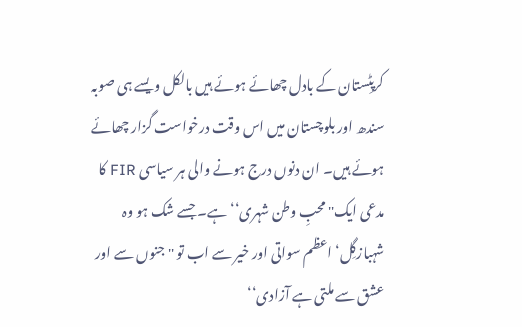کرپٹِستان کے بادل چھائے ہوئے ہیں بالکل ویسے ہی صوبہ سندھ اور بلوچستان میں اس وقت درخواست گزار چھائے ہوئے ہیں۔ ان دنوں درج ہونے والی ہر سیاسی FIR کا مدعی ایک'' محبِ وطن شہری‘‘ ہے۔ جسے شک ہو وہ شہبازگِل‘ اعظم سواتی اور خیر سے اب تو ''جنوں سے اور عشق سے ملتی ہے آزادی‘‘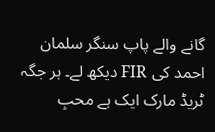گانے والے پاپ سنگر سلمان احمد کی FIR دیکھ لے۔ ہر جگہ ٹریڈ مارک ایک ہے محبِ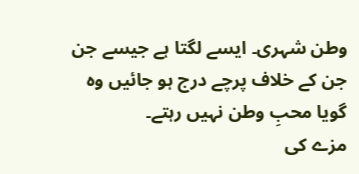وطن شہری۔ ایسے لگتا ہے جیسے جن جن کے خلاف پرچے درج ہو جائیں وہ گویا محبِ وطن نہیں رہتے۔
مزے کی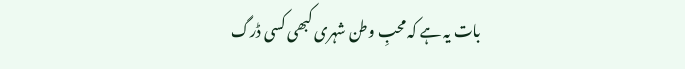بات یہ ہے کہ محبِ وطن شہری کبھی کسی ڈرگ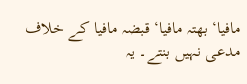مافیا‘ بھتہ مافیا‘ قبضہ مافیا کے خلاف مدعی نہیں بنتے۔ یہ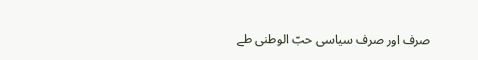صرف اور صرف سیاسی حبّ الوطنی طے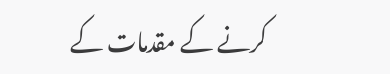کرنے کے مقدمات کے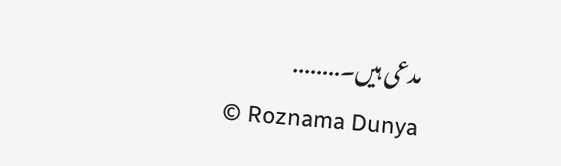مدعی ہیں۔........
© Roznama Dunya